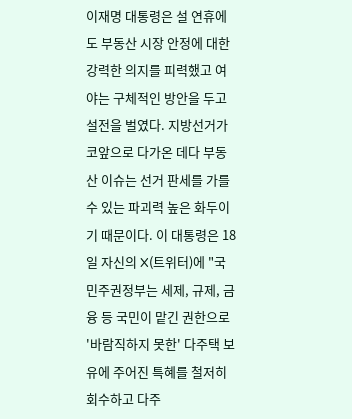이재명 대통령은 설 연휴에도 부동산 시장 안정에 대한 강력한 의지를 피력했고 여야는 구체적인 방안을 두고 설전을 벌였다. 지방선거가 코앞으로 다가온 데다 부동산 이슈는 선거 판세를 가를 수 있는 파괴력 높은 화두이기 때문이다. 이 대통령은 18일 자신의 X(트위터)에 "국민주권정부는 세제, 규제, 금융 등 국민이 맡긴 권한으로 '바람직하지 못한' 다주택 보유에 주어진 특혜를 철저히 회수하고 다주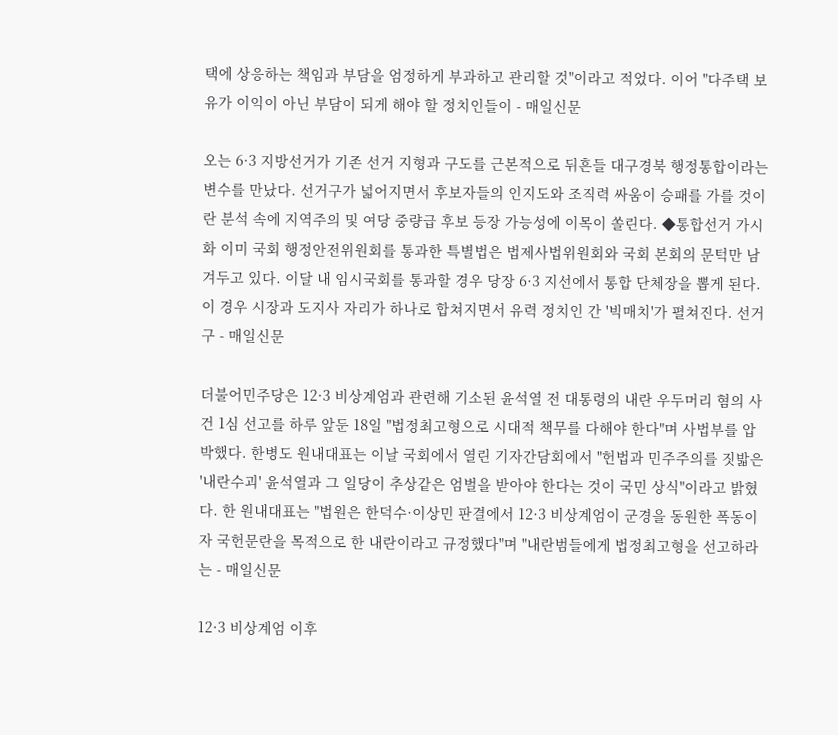택에 상응하는 책임과 부담을 엄정하게 부과하고 관리할 것"이라고 적었다. 이어 "다주택 보유가 이익이 아닌 부담이 되게 해야 할 정치인들이 - 매일신문

오는 6·3 지방선거가 기존 선거 지형과 구도를 근본적으로 뒤흔들 대구경북 행정통합이라는 변수를 만났다. 선거구가 넓어지면서 후보자들의 인지도와 조직력 싸움이 승패를 가를 것이란 분석 속에 지역주의 및 여당 중량급 후보 등장 가능성에 이목이 쏠린다. ◆통합선거 가시화 이미 국회 행정안전위원회를 통과한 특별법은 법제사법위원회와 국회 본회의 문턱만 남겨두고 있다. 이달 내 임시국회를 통과할 경우 당장 6·3 지선에서 통합 단체장을 뽑게 된다. 이 경우 시장과 도지사 자리가 하나로 합쳐지면서 유력 정치인 간 '빅매치'가 펼쳐진다. 선거구 - 매일신문

더불어민주당은 12·3 비상계엄과 관련해 기소된 윤석열 전 대통령의 내란 우두머리 혐의 사건 1심 선고를 하루 앞둔 18일 "법정최고형으로 시대적 책무를 다해야 한다"며 사법부를 압박했다. 한병도 원내대표는 이날 국회에서 열린 기자간담회에서 "헌법과 민주주의를 짓밟은 '내란수괴' 윤석열과 그 일당이 추상같은 엄벌을 받아야 한다는 것이 국민 상식"이라고 밝혔다. 한 원내대표는 "법원은 한덕수·이상민 판결에서 12·3 비상계엄이 군경을 동원한 폭동이자 국헌문란을 목적으로 한 내란이라고 규정했다"며 "내란범들에게 법정최고형을 선고하라는 - 매일신문

12·3 비상계엄 이후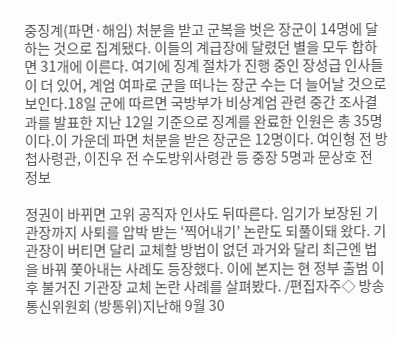중징계(파면·해임) 처분을 받고 군복을 벗은 장군이 14명에 달하는 것으로 집계됐다. 이들의 계급장에 달렸던 별을 모두 합하면 31개에 이른다. 여기에 징계 절차가 진행 중인 장성급 인사들이 더 있어, 계엄 여파로 군을 떠나는 장군 수는 더 늘어날 것으로 보인다.18일 군에 따르면 국방부가 비상계엄 관련 중간 조사결과를 발표한 지난 12일 기준으로 징계를 완료한 인원은 총 35명이다.이 가운데 파면 처분을 받은 장군은 12명이다. 여인형 전 방첩사령관, 이진우 전 수도방위사령관 등 중장 5명과 문상호 전 정보

정권이 바뀌면 고위 공직자 인사도 뒤따른다. 임기가 보장된 기관장까지 사퇴를 압박 받는 ‘찍어내기’ 논란도 되풀이돼 왔다. 기관장이 버티면 달리 교체할 방법이 없던 과거와 달리 최근엔 법을 바꿔 쫓아내는 사례도 등장했다. 이에 본지는 현 정부 출범 이후 불거진 기관장 교체 논란 사례를 살펴봤다. /편집자주◇ 방송통신위원회 (방통위)지난해 9월 30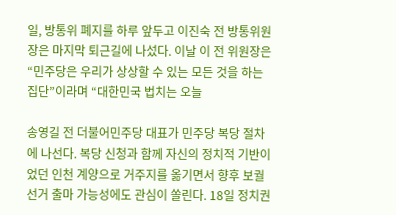일, 방통위 폐지를 하루 앞두고 이진숙 전 방통위원장은 마지막 퇴근길에 나섰다. 이날 이 전 위원장은 “민주당은 우리가 상상할 수 있는 모든 것을 하는 집단”이라며 “대한민국 법치는 오늘

송영길 전 더불어민주당 대표가 민주당 복당 절차에 나선다. 복당 신청과 함께 자신의 정치적 기반이었던 인천 계양으로 거주지를 옮기면서 향후 보궐선거 출마 가능성에도 관심이 쏠린다. 18일 정치권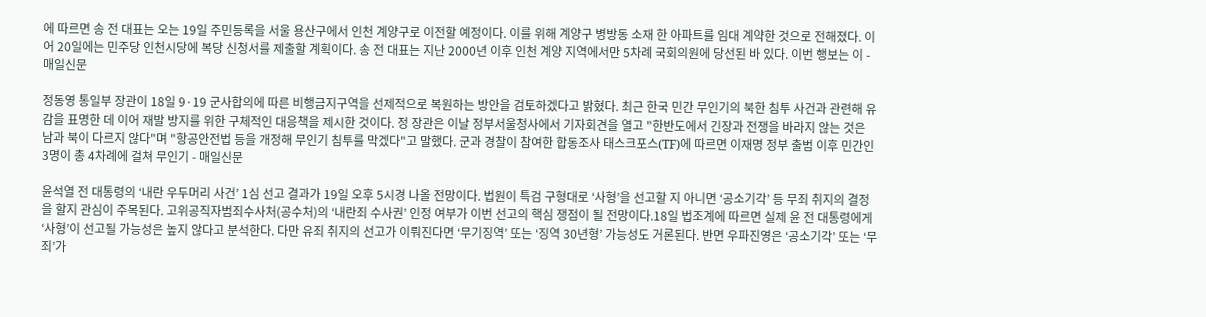에 따르면 송 전 대표는 오는 19일 주민등록을 서울 용산구에서 인천 계양구로 이전할 예정이다. 이를 위해 계양구 병방동 소재 한 아파트를 임대 계약한 것으로 전해졌다. 이어 20일에는 민주당 인천시당에 복당 신청서를 제출할 계획이다. 송 전 대표는 지난 2000년 이후 인천 계양 지역에서만 5차례 국회의원에 당선된 바 있다. 이번 행보는 이 - 매일신문

정동영 통일부 장관이 18일 9·19 군사합의에 따른 비행금지구역을 선제적으로 복원하는 방안을 검토하겠다고 밝혔다. 최근 한국 민간 무인기의 북한 침투 사건과 관련해 유감을 표명한 데 이어 재발 방지를 위한 구체적인 대응책을 제시한 것이다. 정 장관은 이날 정부서울청사에서 기자회견을 열고 "한반도에서 긴장과 전쟁을 바라지 않는 것은 남과 북이 다르지 않다"며 "항공안전법 등을 개정해 무인기 침투를 막겠다"고 말했다. 군과 경찰이 참여한 합동조사 태스크포스(TF)에 따르면 이재명 정부 출범 이후 민간인 3명이 총 4차례에 걸쳐 무인기 - 매일신문

윤석열 전 대통령의 ‘내란 우두머리 사건’ 1심 선고 결과가 19일 오후 5시경 나올 전망이다. 법원이 특검 구형대로 ‘사형’을 선고할 지 아니면 ‘공소기각’ 등 무죄 취지의 결정을 할지 관심이 주목된다. 고위공직자범죄수사처(공수처)의 ‘내란죄 수사권’ 인정 여부가 이번 선고의 핵심 쟁점이 될 전망이다.18일 법조계에 따르면 실제 윤 전 대통령에게 ‘사형’이 선고될 가능성은 높지 않다고 분석한다. 다만 유죄 취지의 선고가 이뤄진다면 ‘무기징역’ 또는 ‘징역 30년형’ 가능성도 거론된다. 반면 우파진영은 ‘공소기각’ 또는 ‘무죄’가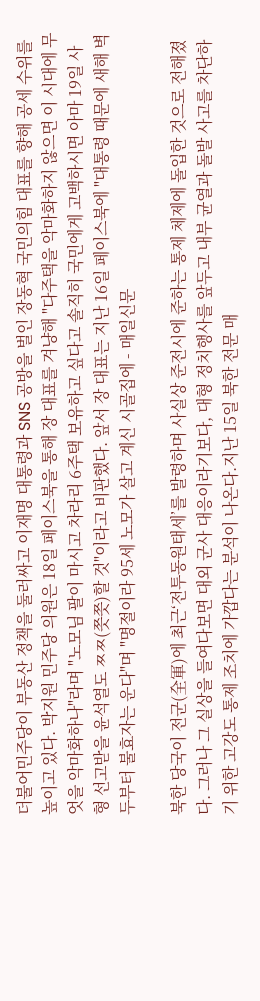더불어민주당이 부동산 정책을 둘러싸고 이재명 대통령과 SNS 공방을 벌인 장동혁 국민의힘 대표를 향해 공세 수위를 높이고 있다. 박지원 민주당 의원은 18일 페이스북을 통해 장 대표를 겨냥해 "다주택을 악마화하지 않으면 이 시대에 무엇을 악마화하나"라며 "노모님 팔이 마시고 차라리 6주택 보유하고 싶다고 솔직히 국민에게 고백하시면 아마 19일 사형 선고받을 윤석열도 ㅉㅉ(쯧쯧)할 것"이라고 비판했다. 앞서 장 대표는 지난 16일 페이스북에 "대통령 때문에 새해 벽두부터 불효자는 운다"며 "명절이라 95세 노모가 살고 계신 시골집에 - 매일신문

북한 당국이 전군(全軍)에 최근‘전투동원태세’를 발령하며 사실상 준전시에 준하는 통제 체제에 돌입한 것으로 전해졌다. 그러나 그 실상을 들여다보면 대외 군사 대응이라기보다, 대형 정치행사를 앞두고 내부 균열과 돌발 사고를 차단하기 위한 고강도 통제 조치에 가깝다는 분석이 나온다.지난 15일 북한 전문 매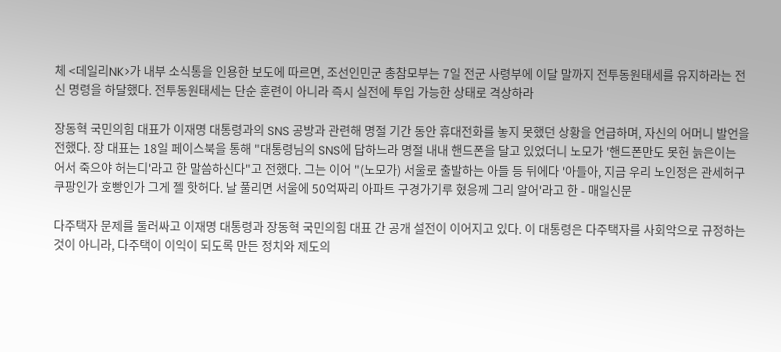체 <데일리NK>가 내부 소식통을 인용한 보도에 따르면, 조선인민군 총참모부는 7일 전군 사령부에 이달 말까지 전투동원태세를 유지하라는 전신 명령을 하달했다. 전투동원태세는 단순 훈련이 아니라 즉시 실전에 투입 가능한 상태로 격상하라

장동혁 국민의힘 대표가 이재명 대통령과의 SNS 공방과 관련해 명절 기간 동안 휴대전화를 놓지 못했던 상황을 언급하며, 자신의 어머니 발언을 전했다. 장 대표는 18일 페이스북을 통해 "대통령님의 SNS에 답하느라 명절 내내 핸드폰을 달고 있었더니 노모가 '핸드폰만도 못헌 늙은이는 어서 죽으야 허는디'라고 한 말씀하신다"고 전했다. 그는 이어 "(노모가) 서울로 출발하는 아들 등 뒤에다 '아들아, 지금 우리 노인정은 관세허구 쿠팡인가 호빵인가 그게 젤 핫허다. 날 풀리면 서울에 50억짜리 아파트 구경가기루 혔응께 그리 알어'라고 한 - 매일신문

다주택자 문제를 둘러싸고 이재명 대통령과 장동혁 국민의힘 대표 간 공개 설전이 이어지고 있다. 이 대통령은 다주택자를 사회악으로 규정하는 것이 아니라, 다주택이 이익이 되도록 만든 정치와 제도의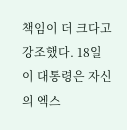책임이 더 크다고 강조했다. 18일 이 대통령은 자신의 엑스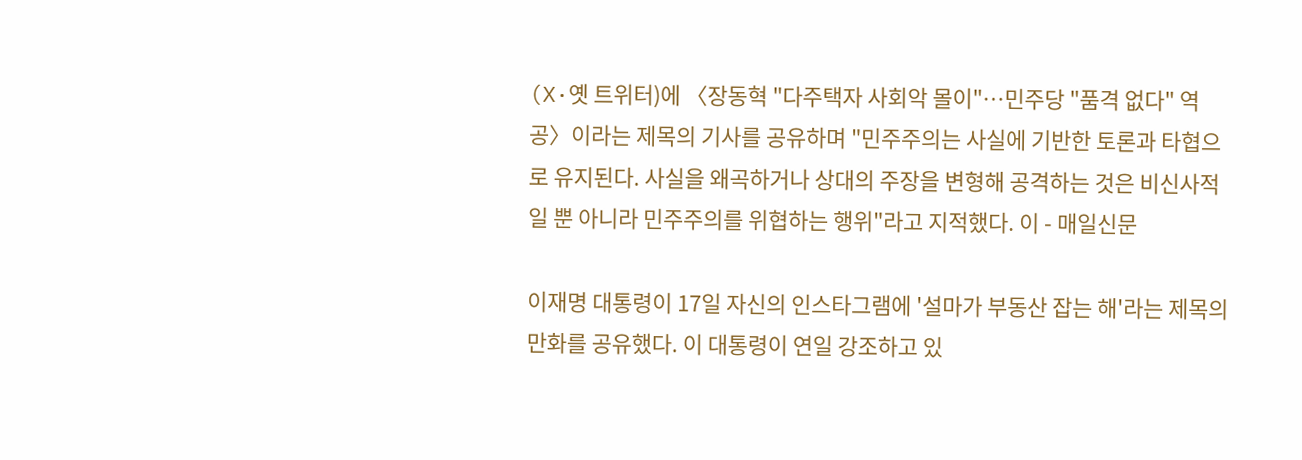(X·옛 트위터)에 〈장동혁 "다주택자 사회악 몰이"…민주당 "품격 없다" 역공〉이라는 제목의 기사를 공유하며 "민주주의는 사실에 기반한 토론과 타협으로 유지된다. 사실을 왜곡하거나 상대의 주장을 변형해 공격하는 것은 비신사적일 뿐 아니라 민주주의를 위협하는 행위"라고 지적했다. 이 - 매일신문

이재명 대통령이 17일 자신의 인스타그램에 '설마가 부동산 잡는 해'라는 제목의 만화를 공유했다. 이 대통령이 연일 강조하고 있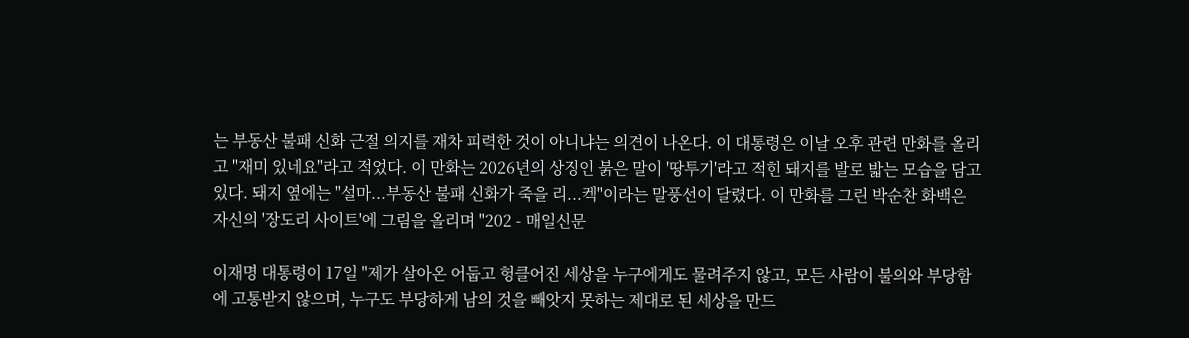는 부동산 불패 신화 근절 의지를 재차 피력한 것이 아니냐는 의견이 나온다. 이 대통령은 이날 오후 관련 만화를 올리고 "재미 있네요"라고 적었다. 이 만화는 2026년의 상징인 붉은 말이 '땅투기'라고 적힌 돼지를 발로 밟는 모습을 담고 있다. 돼지 옆에는 "설마...부동산 불패 신화가 죽을 리...켁"이라는 말풍선이 달렸다. 이 만화를 그린 박순찬 화백은 자신의 '장도리 사이트'에 그림을 올리며 "202 - 매일신문

이재명 대통령이 17일 "제가 살아온 어둡고 헝클어진 세상을 누구에게도 물려주지 않고, 모든 사람이 불의와 부당함에 고통받지 않으며, 누구도 부당하게 남의 것을 빼앗지 못하는 제대로 된 세상을 만드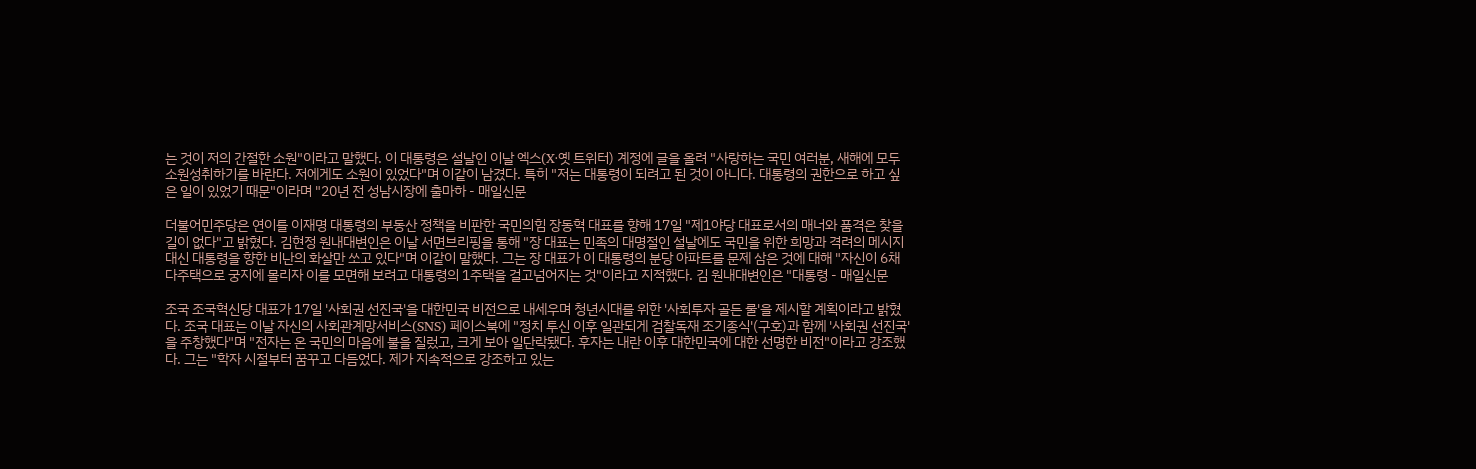는 것이 저의 간절한 소원"이라고 말했다. 이 대통령은 설날인 이날 엑스(X·옛 트위터) 계정에 글을 올려 "사랑하는 국민 여러분, 새해에 모두 소원성취하기를 바란다. 저에게도 소원이 있었다"며 이같이 남겼다. 특히 "저는 대통령이 되려고 된 것이 아니다. 대통령의 권한으로 하고 싶은 일이 있었기 때문"이라며 "20년 전 성남시장에 출마하 - 매일신문

더불어민주당은 연이틀 이재명 대통령의 부동산 정책을 비판한 국민의힘 장동혁 대표를 향해 17일 "제1야당 대표로서의 매너와 품격은 찾을 길이 없다"고 밝혔다. 김현정 원내대변인은 이날 서면브리핑을 통해 "장 대표는 민족의 대명절인 설날에도 국민을 위한 희망과 격려의 메시지 대신 대통령을 향한 비난의 화살만 쏘고 있다"며 이같이 말했다. 그는 장 대표가 이 대통령의 분당 아파트를 문제 삼은 것에 대해 "자신이 6채 다주택으로 궁지에 몰리자 이를 모면해 보려고 대통령의 1주택을 걸고넘어지는 것"이라고 지적했다. 김 원내대변인은 "대통령 - 매일신문

조국 조국혁신당 대표가 17일 '사회권 선진국'을 대한민국 비전으로 내세우며 청년시대를 위한 '사회투자 골든 룰'을 제시할 계획이라고 밝혔다. 조국 대표는 이날 자신의 사회관계망서비스(SNS) 페이스북에 "정치 투신 이후 일관되게 검찰독재 조기종식'(구호)과 함께 '사회권 선진국'을 주창했다"며 "전자는 온 국민의 마음에 불을 질렀고, 크게 보아 일단락됐다. 후자는 내란 이후 대한민국에 대한 선명한 비전"이라고 강조했다. 그는 "학자 시절부터 꿈꾸고 다듬었다. 제가 지속적으로 강조하고 있는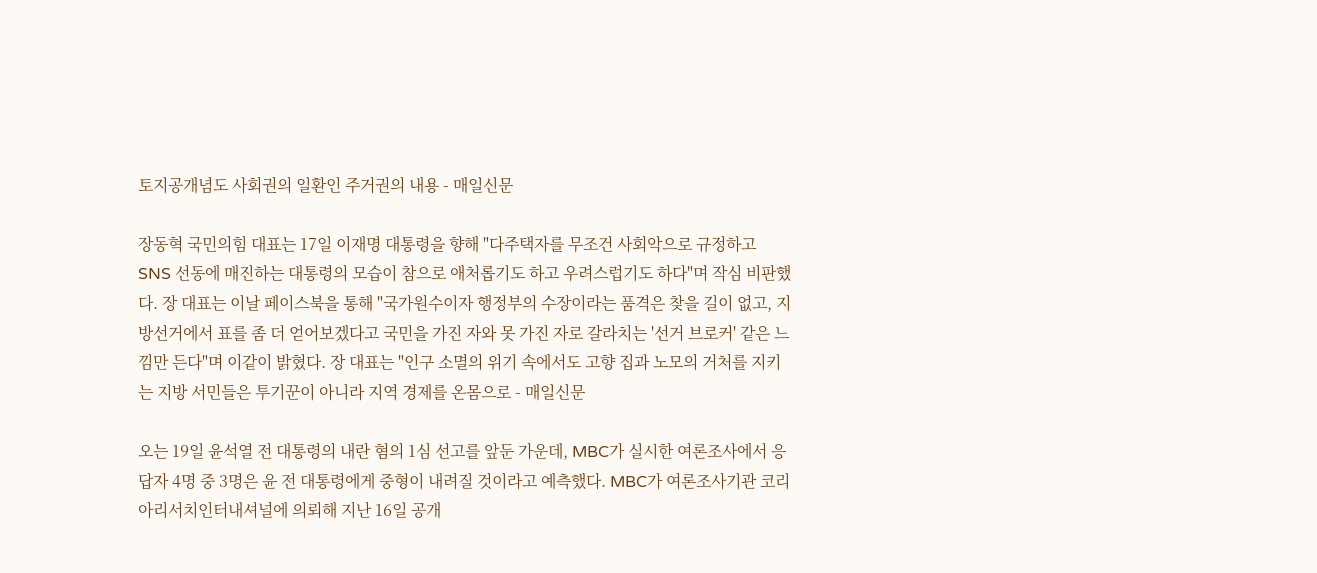토지공개념도 사회권의 일환인 주거권의 내용 - 매일신문

장동혁 국민의힘 대표는 17일 이재명 대통령을 향해 "다주택자를 무조건 사회악으로 규정하고 SNS 선동에 매진하는 대통령의 모습이 참으로 애처롭기도 하고 우려스럽기도 하다"며 작심 비판했다. 장 대표는 이날 페이스북을 통해 "국가원수이자 행정부의 수장이라는 품격은 찾을 길이 없고, 지방선거에서 표를 좀 더 얻어보겠다고 국민을 가진 자와 못 가진 자로 갈라치는 '선거 브로커' 같은 느낌만 든다"며 이같이 밝혔다. 장 대표는 "인구 소멸의 위기 속에서도 고향 집과 노모의 거처를 지키는 지방 서민들은 투기꾼이 아니라 지역 경제를 온몸으로 - 매일신문

오는 19일 윤석열 전 대통령의 내란 혐의 1심 선고를 앞둔 가운데, MBC가 실시한 여론조사에서 응답자 4명 중 3명은 윤 전 대통령에게 중형이 내려질 것이라고 예측했다. MBC가 여론조사기관 코리아리서치인터내셔널에 의뢰해 지난 16일 공개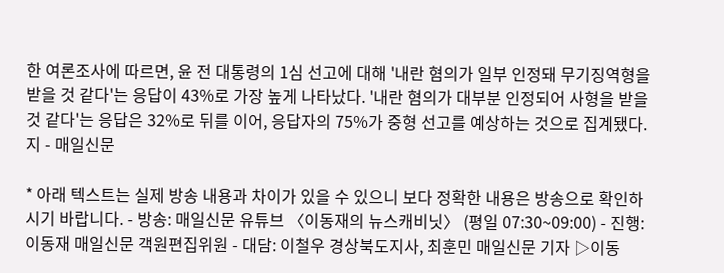한 여론조사에 따르면, 윤 전 대통령의 1심 선고에 대해 '내란 혐의가 일부 인정돼 무기징역형을 받을 것 같다'는 응답이 43%로 가장 높게 나타났다. '내란 혐의가 대부분 인정되어 사형을 받을 것 같다'는 응답은 32%로 뒤를 이어, 응답자의 75%가 중형 선고를 예상하는 것으로 집계됐다. 지 - 매일신문

* 아래 텍스트는 실제 방송 내용과 차이가 있을 수 있으니 보다 정확한 내용은 방송으로 확인하시기 바랍니다. - 방송: 매일신문 유튜브 〈이동재의 뉴스캐비닛〉 (평일 07:30~09:00) - 진행: 이동재 매일신문 객원편집위원 - 대담: 이철우 경상북도지사, 최훈민 매일신문 기자 ▷이동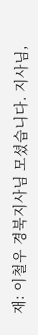재: 이철우 경북지사님 모셨습니다. 지사님,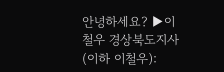안녕하세요? ▶이철우 경상북도지사(이하 이철우):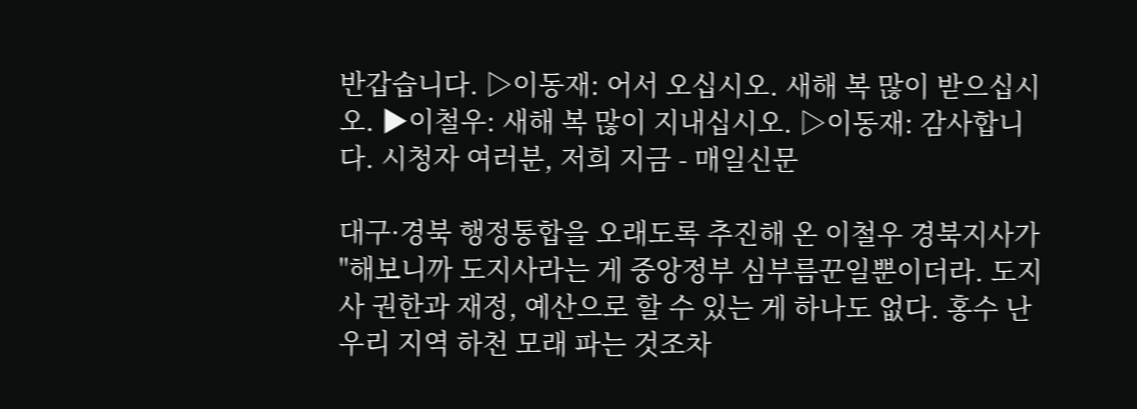반갑습니다. ▷이동재: 어서 오십시오. 새해 복 많이 받으십시오. ▶이철우: 새해 복 많이 지내십시오. ▷이동재: 감사합니다. 시청자 여러분, 저희 지금 - 매일신문

대구·경북 행정통합을 오래도록 추진해 온 이철우 경북지사가 "해보니까 도지사라는 게 중앙정부 심부름꾼일뿐이더라. 도지사 권한과 재정, 예산으로 할 수 있는 게 하나도 없다. 홍수 난 우리 지역 하천 모래 파는 것조차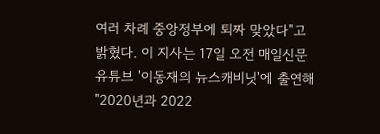여러 차례 중앙정부에 퇴짜 맞았다"고 밝혔다. 이 지사는 17일 오전 매일신문 유튜브 '이동재의 뉴스캐비닛'에 출연해 "2020년과 2022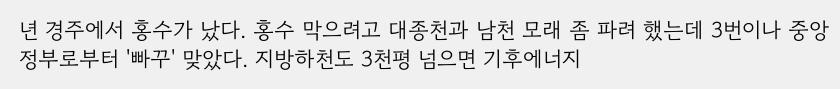년 경주에서 홍수가 났다. 홍수 막으려고 대종천과 남천 모래 좀 파려 했는데 3번이나 중앙정부로부터 '빠꾸' 맞았다. 지방하천도 3천평 넘으면 기후에너지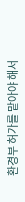환경부 허가를 맡아야 해서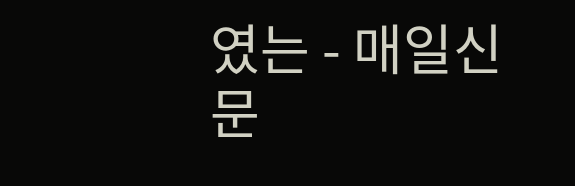였는 - 매일신문